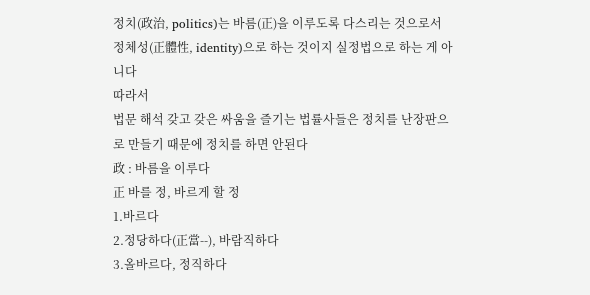정치(政治, politics)는 바름(正)을 이루도록 다스리는 것으로서 정체성(正體性, identity)으로 하는 것이지 실정법으로 하는 게 아니다
따라서
법문 해석 갖고 갖은 싸움을 즐기는 법률사들은 정치를 난장판으로 만들기 때문에 정치를 하면 안된다
政 : 바름을 이루다
正 바를 정, 바르게 할 정
1.바르다
2.정당하다(正當--), 바람직하다
3.올바르다, 정직하다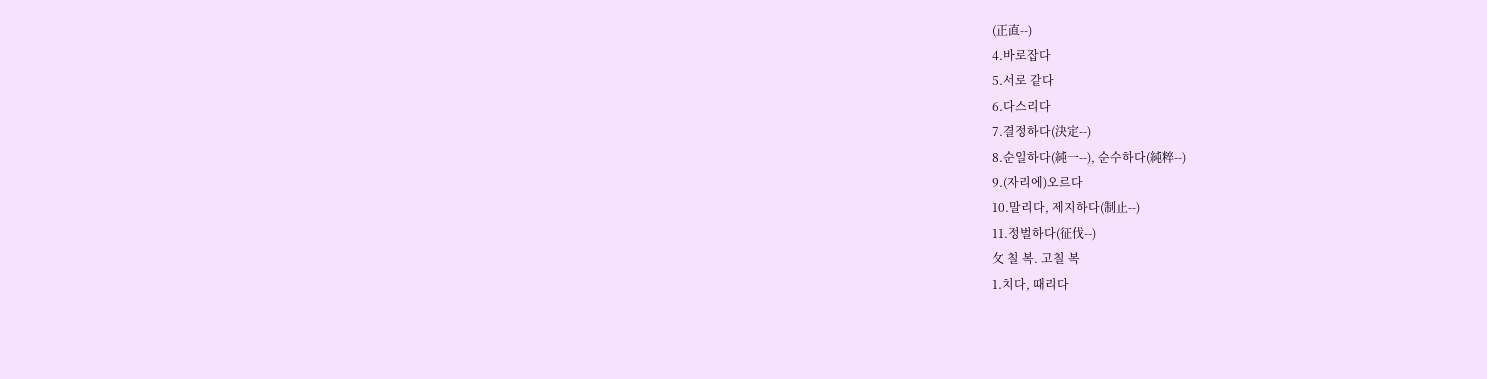(正直--)
4.바로잡다
5.서로 같다
6.다스리다
7.결정하다(決定--)
8.순일하다(純一--), 순수하다(純粹--)
9.(자리에)오르다
10.말리다, 제지하다(制止--)
11.정벌하다(征伐--)
攵 칠 복. 고칠 복
1.치다, 때리다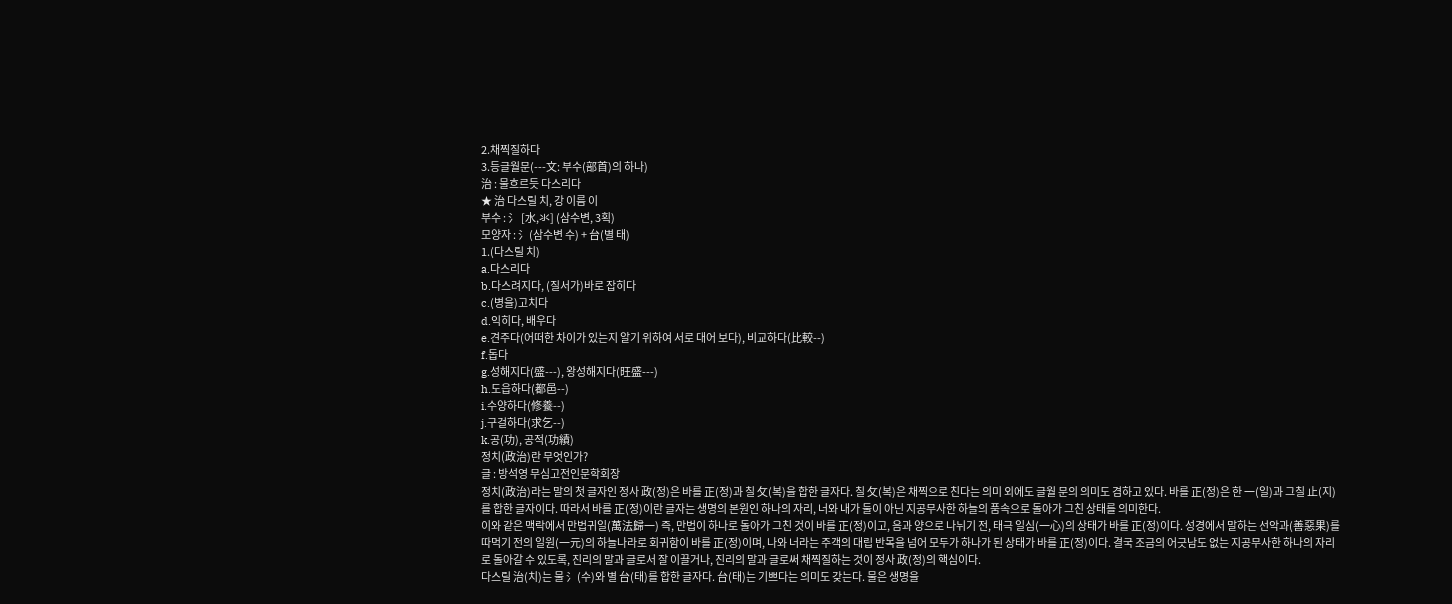2.채찍질하다
3.등글월문(---文: 부수(部首)의 하나)
治 : 물흐르듯 다스리다
★ 治 다스릴 치, 강 이름 이
부수 : 氵 [水,氺] (삼수변, 3획)
모양자 : 氵(삼수변 수) + 台(별 태)
1.(다스릴 치)
a.다스리다
b.다스려지다, (질서가)바로 잡히다
c.(병을)고치다
d.익히다, 배우다
e.견주다(어떠한 차이가 있는지 알기 위하여 서로 대어 보다), 비교하다(比較--)
f.돕다
g.성해지다(盛---), 왕성해지다(旺盛---)
h.도읍하다(都邑--)
i.수양하다(修養--)
j.구걸하다(求乞--)
k.공(功), 공적(功績)
정치(政治)란 무엇인가?
글 : 방석영 무심고전인문학회장
정치(政治)라는 말의 첫 글자인 정사 政(정)은 바를 正(정)과 칠 攵(복)을 합한 글자다. 칠 攵(복)은 채찍으로 친다는 의미 외에도 글월 문의 의미도 겸하고 있다. 바를 正(정)은 한 一(일)과 그칠 止(지)를 합한 글자이다. 따라서 바를 正(정)이란 글자는 생명의 본원인 하나의 자리, 너와 내가 둘이 아닌 지공무사한 하늘의 품속으로 돌아가 그친 상태를 의미한다.
이와 같은 맥락에서 만법귀일(萬法歸一) 즉, 만법이 하나로 돌아가 그친 것이 바를 正(정)이고, 음과 양으로 나뉘기 전, 태극 일심(一心)의 상태가 바를 正(정)이다. 성경에서 말하는 선악과(善惡果)를 따먹기 전의 일원(一元)의 하늘나라로 회귀함이 바를 正(정)이며, 나와 너라는 주객의 대립 반목을 넘어 모두가 하나가 된 상태가 바를 正(정)이다. 결국 조금의 어긋남도 없는 지공무사한 하나의 자리로 돌아갈 수 있도록, 진리의 말과 글로서 잘 이끌거나, 진리의 말과 글로써 채찍질하는 것이 정사 政(정)의 핵심이다.
다스릴 治(치)는 물 氵(수)와 별 台(태)를 합한 글자다. 台(태)는 기쁘다는 의미도 갖는다. 물은 생명을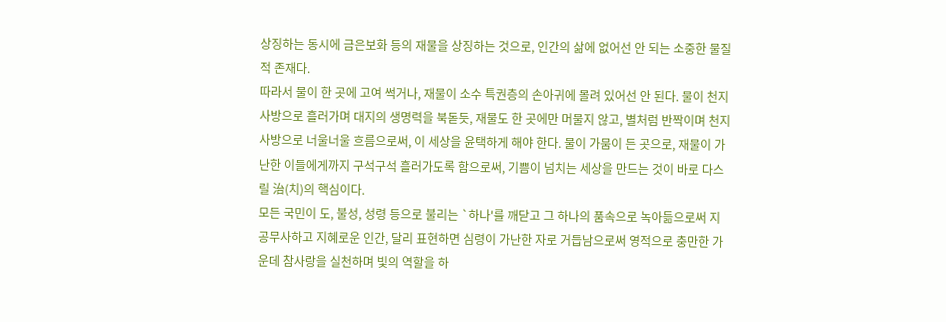상징하는 동시에 금은보화 등의 재물을 상징하는 것으로, 인간의 삶에 없어선 안 되는 소중한 물질적 존재다.
따라서 물이 한 곳에 고여 썩거나, 재물이 소수 특권층의 손아귀에 몰려 있어선 안 된다. 물이 천지사방으로 흘러가며 대지의 생명력을 북돋듯, 재물도 한 곳에만 머물지 않고, 별처럼 반짝이며 천지사방으로 너울너울 흐름으로써, 이 세상을 윤택하게 해야 한다. 물이 가뭄이 든 곳으로, 재물이 가난한 이들에게까지 구석구석 흘러가도록 함으로써, 기쁨이 넘치는 세상을 만드는 것이 바로 다스릴 治(치)의 핵심이다.
모든 국민이 도, 불성, 성령 등으로 불리는 `하나'를 깨닫고 그 하나의 품속으로 녹아듦으로써 지공무사하고 지혜로운 인간, 달리 표현하면 심령이 가난한 자로 거듭남으로써 영적으로 충만한 가운데 참사랑을 실천하며 빛의 역할을 하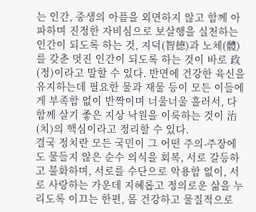는 인간, 중생의 아픔을 외면하지 않고 함께 아파하며 진정한 자비심으로 보살행을 실천하는 인간이 되도록 하는 것, 지덕(智德)과 노체(體)를 갖춘 멋진 인간이 되도록 하는 것이 바로 政(정)이라고 말할 수 있다. 반면에 건강한 육신을 유지하는데 필요한 물과 재물 등이 모든 이들에게 부족함 없이 반짝이며 너울너울 흘러서, 다 함께 살기 좋은 지상 낙원을 이룩하는 것이 治(치)의 핵심이라고 정리할 수 있다.
결국 정치란 모든 국민이 그 어떤 주의-주장에도 물들지 않은 순수 의식을 회복, 서로 갈등하고 불화하며, 서로를 수단으로 악용함 없이, 서로 사랑하는 가운데 지혜롭고 정의로운 삶을 누리도록 이끄는 한편, 몸 건강하고 물질적으로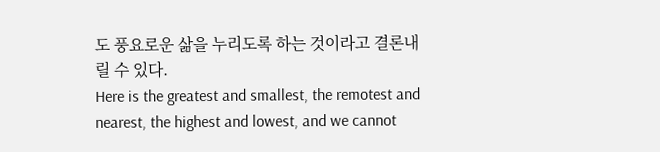도 풍요로운 삶을 누리도록 하는 것이라고 결론내릴 수 있다.
Here is the greatest and smallest, the remotest and nearest, the highest and lowest, and we cannot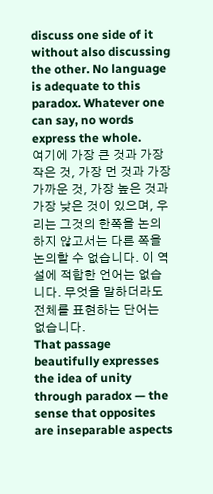discuss one side of it without also discussing the other. No language is adequate to this paradox. Whatever one can say, no words express the whole.
여기에 가장 큰 것과 가장 작은 것, 가장 먼 것과 가장 가까운 것, 가장 높은 것과 가장 낮은 것이 있으며, 우리는 그것의 한쪽을 논의하지 않고서는 다른 쪽을 논의할 수 없습니다. 이 역설에 적합한 언어는 없습니다. 무엇을 말하더라도 전체를 표현하는 단어는 없습니다.
That passage beautifully expresses the idea of unity through paradox — the sense that opposites are inseparable aspects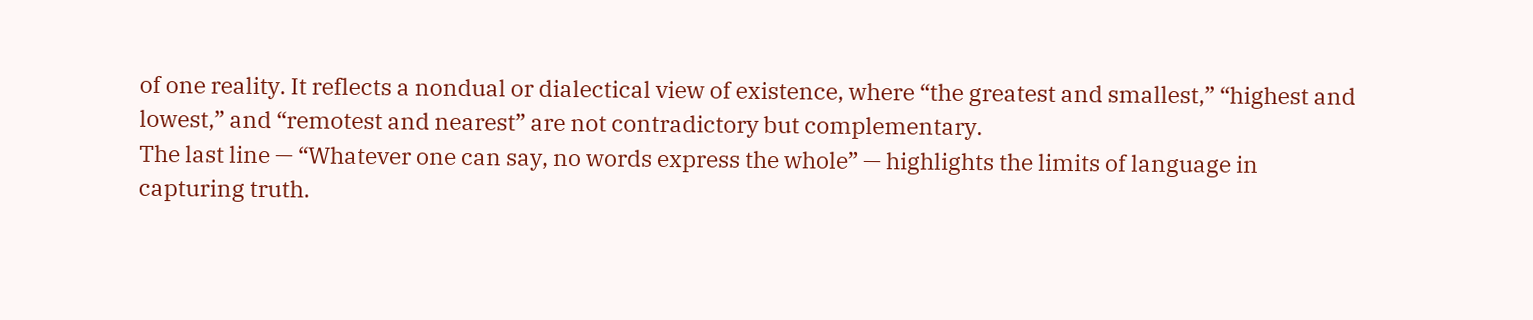of one reality. It reflects a nondual or dialectical view of existence, where “the greatest and smallest,” “highest and lowest,” and “remotest and nearest” are not contradictory but complementary.
The last line — “Whatever one can say, no words express the whole” — highlights the limits of language in capturing truth.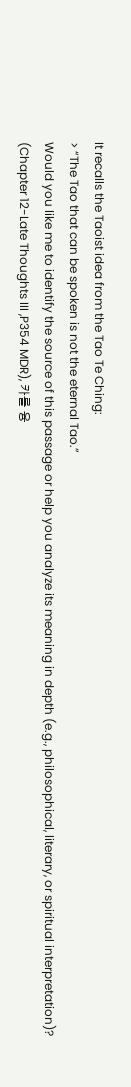It recalls the Taoist idea from the Tao Te Ching:
> “The Tao that can be spoken is not the eternal Tao.”
Would you like me to identify the source of this passage or help you analyze its meaning in depth (e.g., philosophical, literary, or spiritual interpretation)?
(Chapter 12-Late Thoughts III ,P354 MDR), 카를 융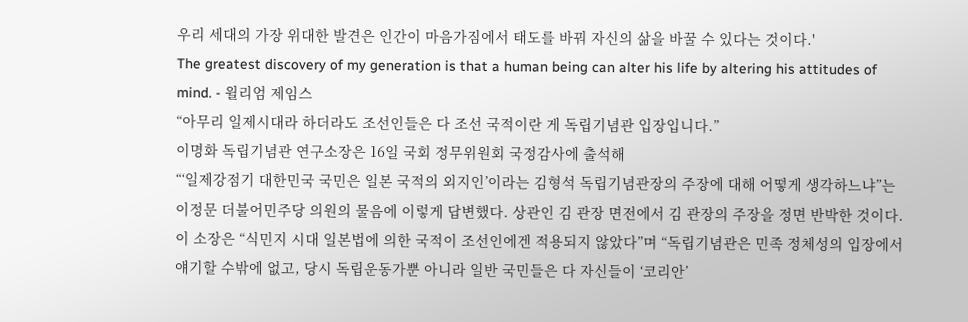우리 세대의 가장 위대한 발견은 인간이 마음가짐에서 태도를 바꿔 자신의 삶을 바꿀 수 있다는 것이다.'
The greatest discovery of my generation is that a human being can alter his life by altering his attitudes of mind. - 윌리엄 제임스
“아무리 일제시대라 하더라도 조선인들은 다 조선 국적이란 게 독립기념관 입장입니다.”
이명화 독립기념관 연구소장은 16일 국회 정무위원회 국정감사에 출석해
“‘일제강점기 대한민국 국민은 일본 국적의 외지인’이라는 김형석 독립기념관장의 주장에 대해 어떻게 생각하느냐”는 이정문 더불어민주당 의원의 물음에 이렇게 답변했다. 상관인 김 관장 면전에서 김 관장의 주장을 정면 반박한 것이다.
이 소장은 “식민지 시대 일본법에 의한 국적이 조선인에겐 적용되지 않았다”며 “독립기념관은 민족 정체성의 입장에서 얘기할 수밖에 없고, 당시 독립운동가뿐 아니라 일반 국민들은 다 자신들이 ‘코리안’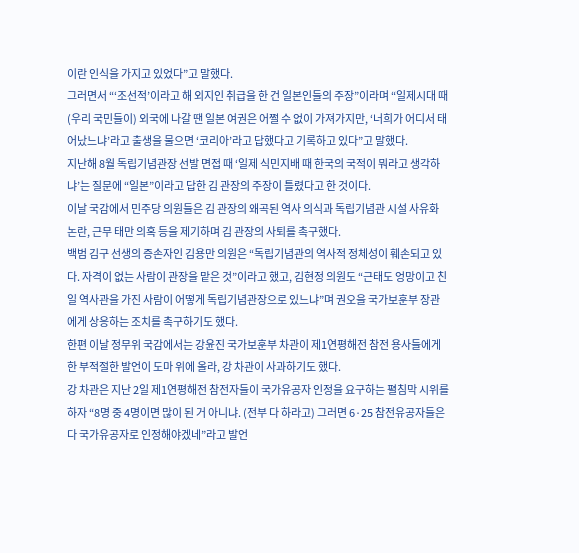이란 인식을 가지고 있었다”고 말했다.
그러면서 “‘조선적’이라고 해 외지인 취급을 한 건 일본인들의 주장”이라며 “일제시대 때 (우리 국민들이) 외국에 나갈 땐 일본 여권은 어쩔 수 없이 가져가지만, ‘너희가 어디서 태어났느냐’라고 출생을 물으면 ‘코리아’라고 답했다고 기록하고 있다”고 말했다.
지난해 8월 독립기념관장 선발 면접 때 ‘일제 식민지배 때 한국의 국적이 뭐라고 생각하냐’는 질문에 “일본”이라고 답한 김 관장의 주장이 틀렸다고 한 것이다.
이날 국감에서 민주당 의원들은 김 관장의 왜곡된 역사 의식과 독립기념관 시설 사유화 논란, 근무 태만 의혹 등을 제기하며 김 관장의 사퇴를 촉구했다.
백범 김구 선생의 증손자인 김용만 의원은 “독립기념관의 역사적 정체성이 훼손되고 있다. 자격이 없는 사람이 관장을 맡은 것”이라고 했고, 김현정 의원도 “근태도 엉망이고 친일 역사관을 가진 사람이 어떻게 독립기념관장으로 있느냐”며 권오을 국가보훈부 장관에게 상응하는 조치를 촉구하기도 했다.
한편 이날 정무위 국감에서는 강윤진 국가보훈부 차관이 제1연평해전 참전 용사들에게 한 부적절한 발언이 도마 위에 올라, 강 차관이 사과하기도 했다.
강 차관은 지난 2일 제1연평해전 참전자들이 국가유공자 인정을 요구하는 펼침막 시위를 하자 “8명 중 4명이면 많이 된 거 아니냐. (전부 다 하라고) 그러면 6·25 참전유공자들은 다 국가유공자로 인정해야겠네”라고 발언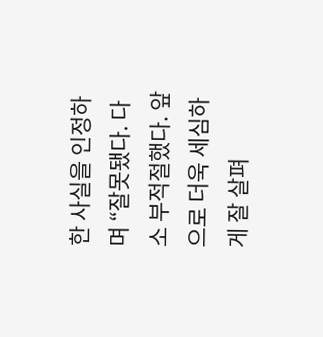한 사실을 인정하며 “잘못됐다. 다소 부적절했다. 앞으로 더욱 세심하게 잘 살펴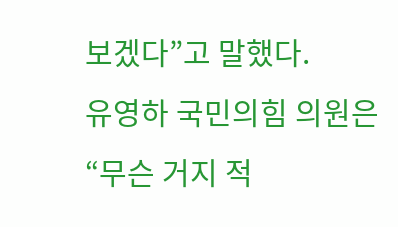보겠다”고 말했다.
유영하 국민의힘 의원은 “무슨 거지 적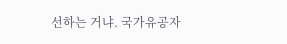선하는 거냐. 국가유공자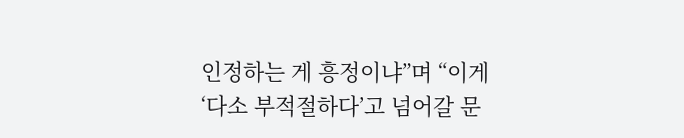인정하는 게 흥정이냐”며 “이게 ‘다소 부적절하다’고 넘어갈 문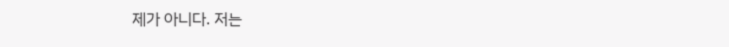제가 아니다. 저는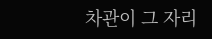차관이 그 자리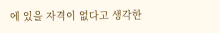에 있을 자격이 없다고 생각한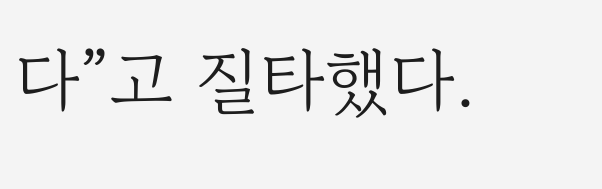다”고 질타했다.